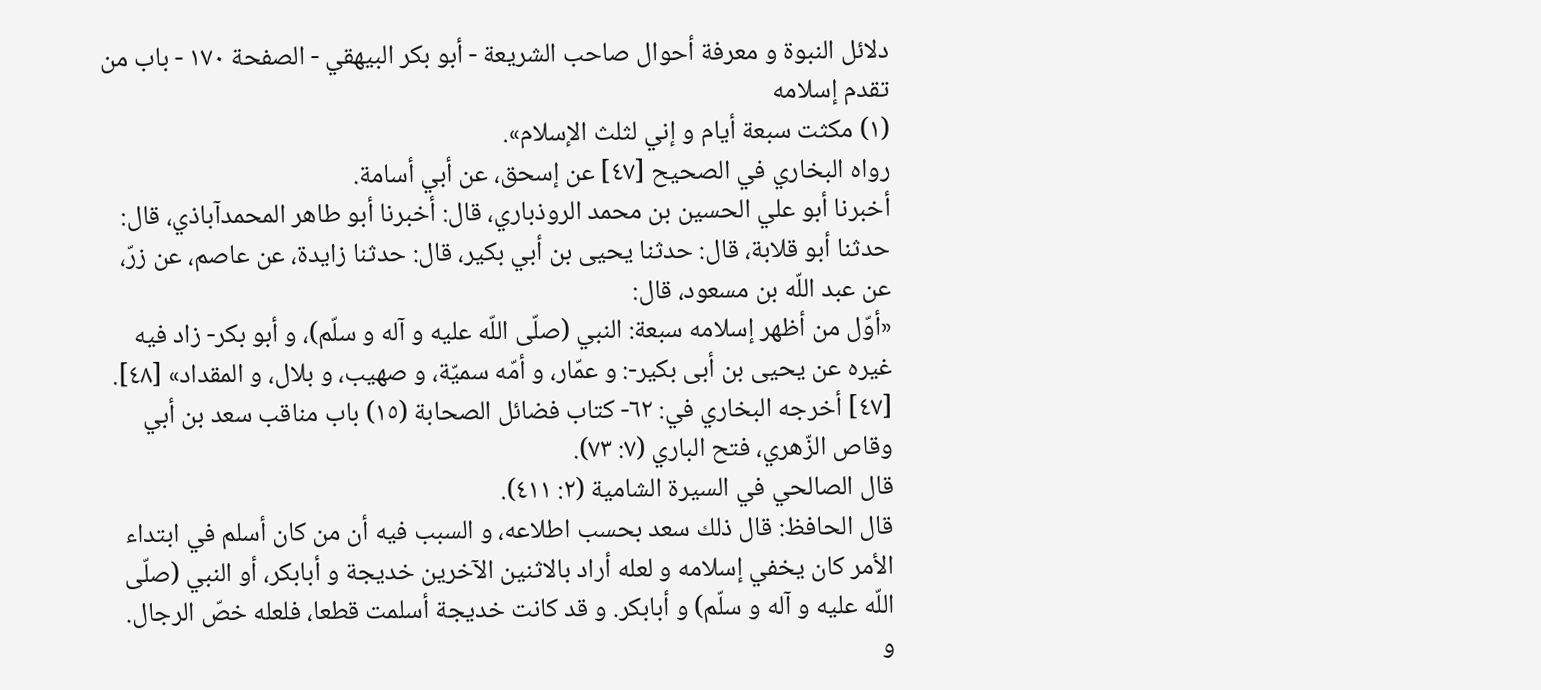دلائل النبوة و معرفة أحوال صاحب الشريعة - أبو بكر البيهقي - الصفحة ١٧٠ - باب من تقدم إسلامه
(١) مكثت سبعة أيام و إني لثلث الإسلام».
رواه البخاري في الصحيح [٤٧] عن إسحق، عن أبي أسامة.
أخبرنا أبو علي الحسين بن محمد الروذباري، قال: أخبرنا أبو طاهر المحمدآباذي، قال: حدثنا أبو قلابة، قال: حدثنا يحيى بن أبي بكير، قال: حدثنا زايدة، عن عاصم، عن زرّ، عن عبد اللّه بن مسعود، قال:
«أوّل من أظهر إسلامه سبعة: النبي (صلّى اللّه عليه و آله و سلّم)، و أبو بكر- زاد فيه غيره عن يحيى بن أبى بكير-: و عمّار، و أمّه سميّة، و صهيب، و بلال، و المقداد» [٤٨].
[٤٧] أخرجه البخاري في: ٦٢- كتاب فضائل الصحابة (١٥) باب مناقب سعد بن أبي وقاص الزّهري، فتح الباري (٧: ٧٣).
قال الصالحي في السيرة الشامية (٢: ٤١١).
قال الحافظ: قال ذلك سعد بحسب اطلاعه، و السبب فيه أن من كان أسلم في ابتداء الأمر كان يخفي إسلامه و لعله أراد بالاثنين الآخرين خديجة و أبابكر، أو النبي (صلّى اللّه عليه و آله و سلّم) و أبابكر. و قد كانت خديجة أسلمت قطعا، فلعله خصّ الرجال.
و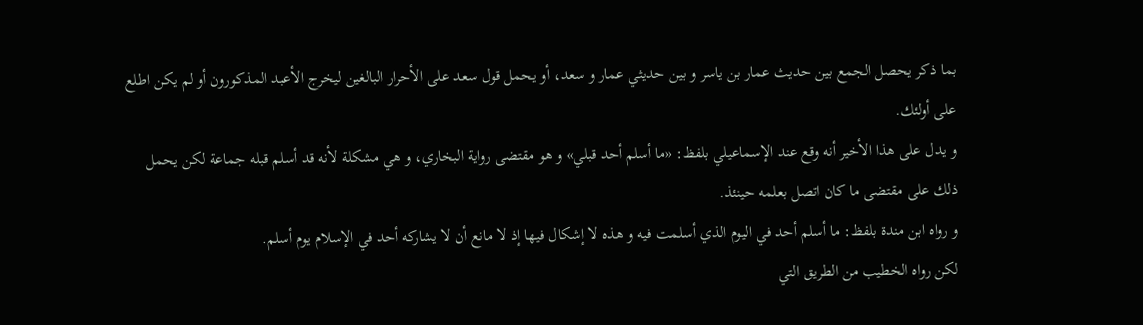بما ذكر يحصل الجمع بين حديث عمار بن ياسر و بين حديثي عمار و سعد، أو يحمل قول سعد على الأحرار البالغين ليخرج الأعبد المذكورون أو لم يكن اطلع على أولئك.
و يدل على هذا الأخير أنه وقع عند الإسماعيلي بلفظ: «ما أسلم أحد قبلي» و هو مقتضى رواية البخاري، و هي مشكلة لأنه قد أسلم قبله جماعة لكن يحمل ذلك على مقتضى ما كان اتصل بعلمه حينئذ.
و رواه ابن مندة بلفظ: ما أسلم أحد في اليوم الذي أسلمت فيه و هذه لا إشكال فيها إذ لا مانع أن لا يشاركه أحد في الإسلام يوم أسلم.
لكن رواه الخطيب من الطريق التي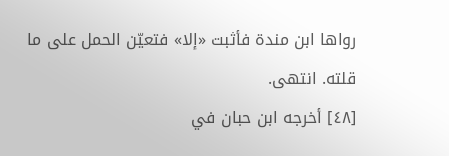رواها ابن مندة فأثبت «إلا» فتعيّن الحمل على ما قلته. انتهى.
[٤٨] أخرجه ابن حبان في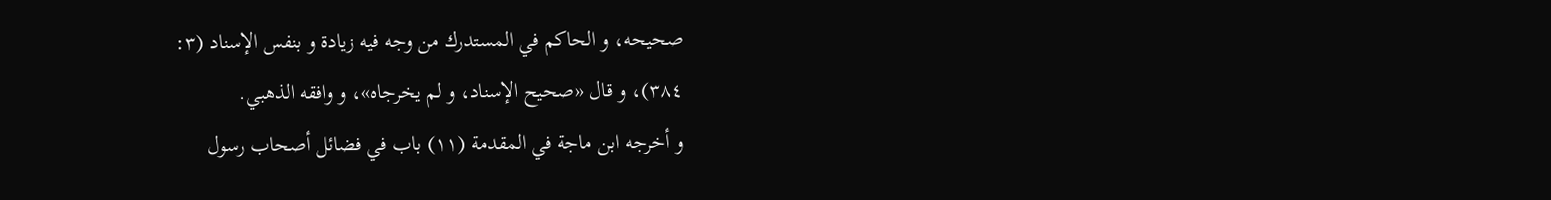صحيحه، و الحاكم في المستدرك من وجه فيه زيادة و بنفس الإسناد (٣:
٣٨٤)، و قال «صحيح الإسناد، و لم يخرجاه»، و وافقه الذهبي.
و أخرجه ابن ماجة في المقدمة (١١) باب في فضائل أصحاب رسول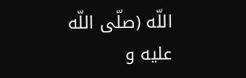اللّه (صلّى اللّه عليه و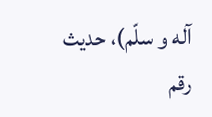آله و سلّم)، حديث رقم